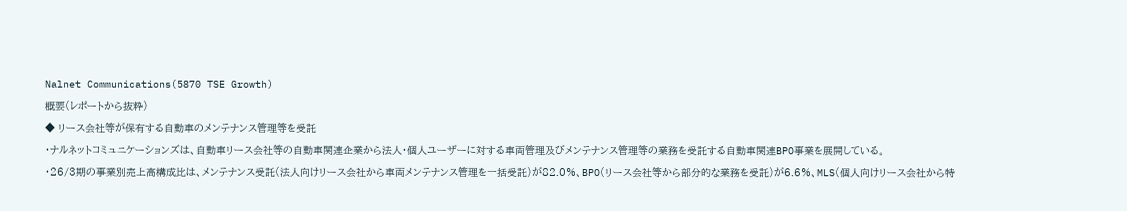Nalnet Communications(5870 TSE Growth)
概要(レポートから抜粋)
◆ リース会社等が保有する自動車のメンテナンス管理等を受託
・ナルネットコミュニケーションズは、自動車リース会社等の自動車関連企業から法人・個人ユーザーに対する車両管理及びメンテナンス管理等の業務を受託する自動車関連BPO事業を展開している。
・26/3期の事業別売上高構成比は、メンテナンス受託(法人向けリース会社から車両メンテナンス管理を一括受託)が82.0%、BPO(リース会社等から部分的な業務を受託)が6.6%、MLS(個人向けリース会社から特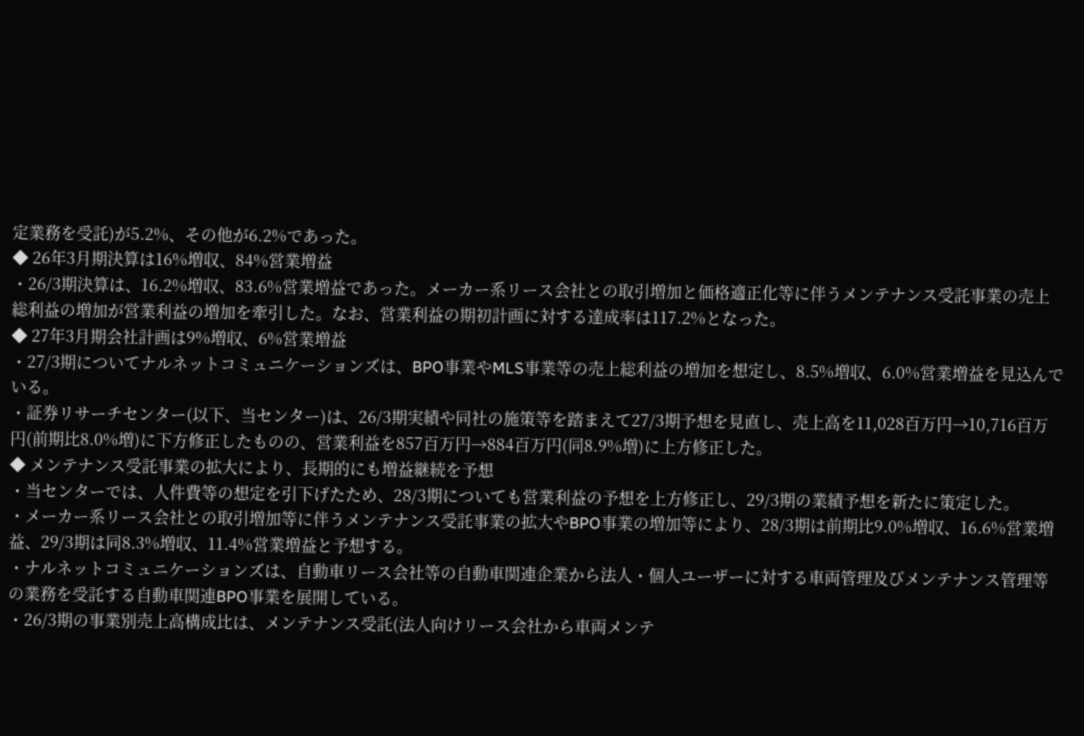定業務を受託)が5.2%、その他が6.2%であった。
◆ 26年3月期決算は16%増収、84%営業増益
・26/3期決算は、16.2%増収、83.6%営業増益であった。メーカー系リース会社との取引増加と価格適正化等に伴うメンテナンス受託事業の売上総利益の増加が営業利益の増加を牽引した。なお、営業利益の期初計画に対する達成率は117.2%となった。
◆ 27年3月期会社計画は9%増収、6%営業増益
・27/3期についてナルネットコミュニケーションズは、BPO事業やMLS事業等の売上総利益の増加を想定し、8.5%増収、6.0%営業増益を見込んでいる。
・証券リサーチセンター(以下、当センター)は、26/3期実績や同社の施策等を踏まえて27/3期予想を見直し、売上高を11,028百万円→10,716百万円(前期比8.0%増)に下方修正したものの、営業利益を857百万円→884百万円(同8.9%増)に上方修正した。
◆ メンテナンス受託事業の拡大により、長期的にも増益継続を予想
・当センターでは、人件費等の想定を引下げたため、28/3期についても営業利益の予想を上方修正し、29/3期の業績予想を新たに策定した。
・メーカー系リース会社との取引増加等に伴うメンテナンス受託事業の拡大やBPO事業の増加等により、28/3期は前期比9.0%増収、16.6%営業増益、29/3期は同8.3%増収、11.4%営業増益と予想する。
・ナルネットコミュニケーションズは、自動車リース会社等の自動車関連企業から法人・個人ユーザーに対する車両管理及びメンテナンス管理等の業務を受託する自動車関連BPO事業を展開している。
・26/3期の事業別売上高構成比は、メンテナンス受託(法人向けリース会社から車両メンテ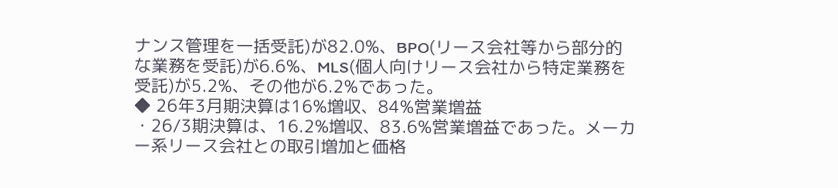ナンス管理を一括受託)が82.0%、BPO(リース会社等から部分的な業務を受託)が6.6%、MLS(個人向けリース会社から特定業務を受託)が5.2%、その他が6.2%であった。
◆ 26年3月期決算は16%増収、84%営業増益
・26/3期決算は、16.2%増収、83.6%営業増益であった。メーカー系リース会社との取引増加と価格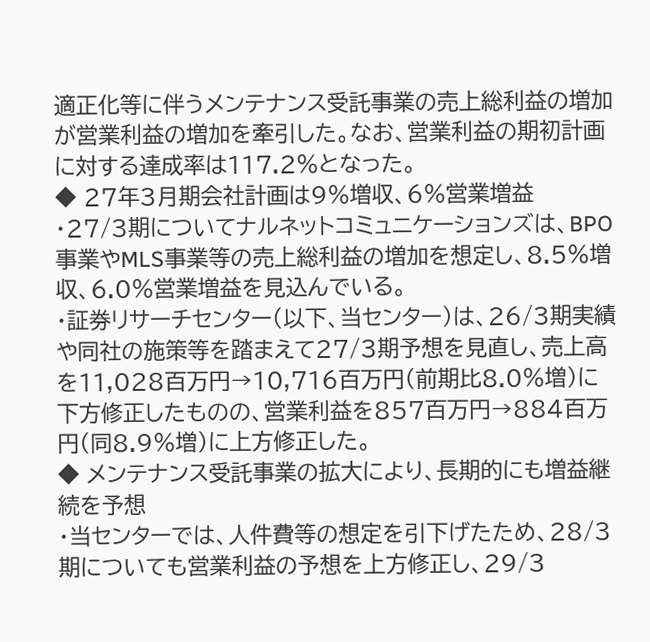適正化等に伴うメンテナンス受託事業の売上総利益の増加が営業利益の増加を牽引した。なお、営業利益の期初計画に対する達成率は117.2%となった。
◆ 27年3月期会社計画は9%増収、6%営業増益
・27/3期についてナルネットコミュニケーションズは、BPO事業やMLS事業等の売上総利益の増加を想定し、8.5%増収、6.0%営業増益を見込んでいる。
・証券リサーチセンター(以下、当センター)は、26/3期実績や同社の施策等を踏まえて27/3期予想を見直し、売上高を11,028百万円→10,716百万円(前期比8.0%増)に下方修正したものの、営業利益を857百万円→884百万円(同8.9%増)に上方修正した。
◆ メンテナンス受託事業の拡大により、長期的にも増益継続を予想
・当センターでは、人件費等の想定を引下げたため、28/3期についても営業利益の予想を上方修正し、29/3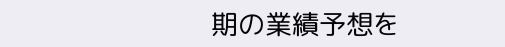期の業績予想を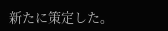新たに策定した。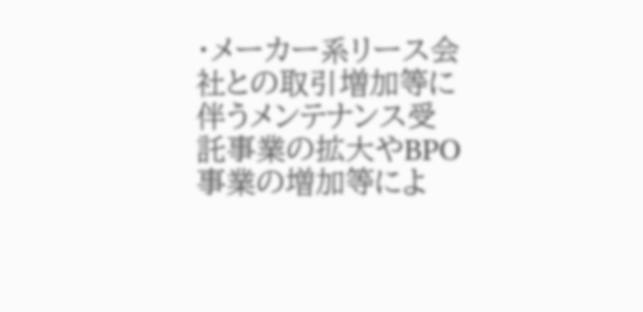・メーカー系リース会社との取引増加等に伴うメンテナンス受託事業の拡大やBPO事業の増加等によ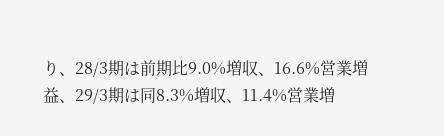り、28/3期は前期比9.0%増収、16.6%営業増益、29/3期は同8.3%増収、11.4%営業増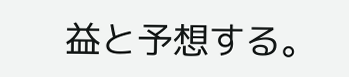益と予想する。